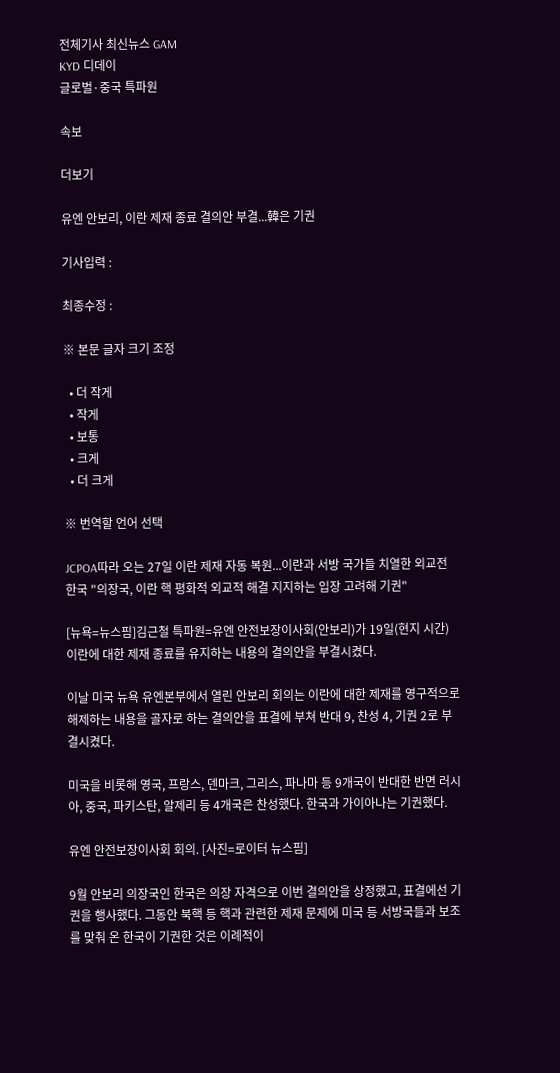전체기사 최신뉴스 GAM
KYD 디데이
글로벌·중국 특파원

속보

더보기

유엔 안보리, 이란 제재 종료 결의안 부결...韓은 기권

기사입력 :

최종수정 :

※ 본문 글자 크기 조정

  • 더 작게
  • 작게
  • 보통
  • 크게
  • 더 크게

※ 번역할 언어 선택

JCPOA따라 오는 27일 이란 제재 자동 복원...이란과 서방 국가들 치열한 외교전
한국 "의장국, 이란 핵 평화적 외교적 해결 지지하는 입장 고려해 기권"

[뉴욕=뉴스핌]김근철 특파원=유엔 안전보장이사회(안보리)가 19일(현지 시간) 이란에 대한 제재 종료를 유지하는 내용의 결의안을 부결시켰다.

이날 미국 뉴욕 유엔본부에서 열린 안보리 회의는 이란에 대한 제재를 영구적으로 해제하는 내용을 골자로 하는 결의안을 표결에 부쳐 반대 9, 찬성 4, 기권 2로 부결시켰다.

미국을 비롯해 영국, 프랑스, 덴마크, 그리스, 파나마 등 9개국이 반대한 반면 러시아, 중국, 파키스탄, 알제리 등 4개국은 찬성했다. 한국과 가이아나는 기권했다.

유엔 안전보장이사회 회의. [사진=로이터 뉴스핌]

9월 안보리 의장국인 한국은 의장 자격으로 이번 결의안을 상정했고, 표결에선 기권을 행사했다. 그동안 북핵 등 핵과 관련한 제재 문제에 미국 등 서방국들과 보조를 맞춰 온 한국이 기권한 것은 이례적이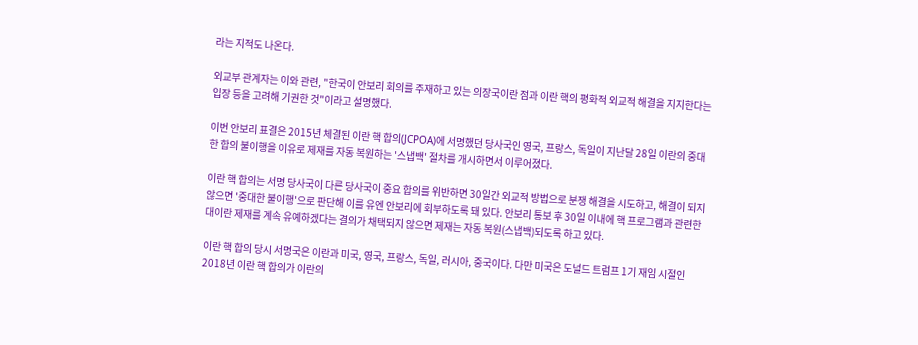라는 지적도 나온다.

외교부 관계자는 이와 관련, "한국이 안보리 회의를 주재하고 있는 의장국이란 점과 이란 핵의 평화적 외교적 해결을 지지한다는 입장 등을 고려해 기권한 것"이라고 설명했다.

이번 안보리 표결은 2015년 체결된 이란 핵 합의(JCPOA)에 서명했던 당사국인 영국, 프랑스, 독일이 지난달 28일 이란의 중대한 합의 불이행을 이유로 제재를 자동 복원하는 '스냅백' 절차를 개시하면서 이루어졌다.

이란 핵 합의는 서명 당사국이 다른 당사국이 중요 합의를 위반하면 30일간 외교적 방법으로 분쟁 해결을 시도하고, 해결이 되지 않으면 '중대한 불이행'으로 판단해 이를 유엔 안보리에 회부하도록 돼 있다. 안보리 통보 후 30일 이내에 핵 프로그램과 관련한 대이란 제재를 계속 유예하겠다는 결의가 채택되지 않으면 제재는 자동 복원(스냅백)되도록 하고 있다.

이란 핵 합의 당시 서명국은 이란과 미국, 영국, 프랑스, 독일, 러시아, 중국이다. 다만 미국은 도널드 트럼프 1기 재임 시절인 2018년 이란 핵 합의가 이란의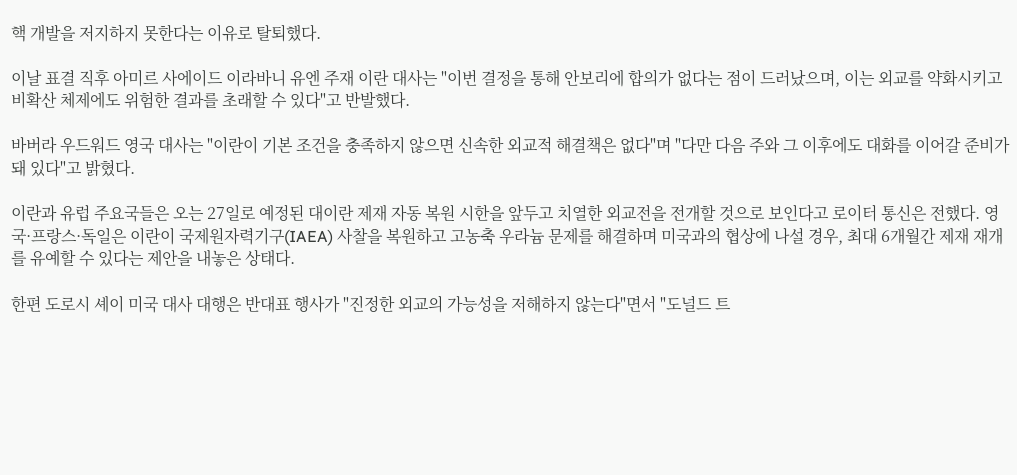핵 개발을 저지하지 못한다는 이유로 탈퇴했다.

이날 표결 직후 아미르 사에이드 이라바니 유엔 주재 이란 대사는 "이번 결정을 통해 안보리에 합의가 없다는 점이 드러났으며, 이는 외교를 약화시키고 비확산 체제에도 위험한 결과를 초래할 수 있다"고 반발했다.

바버라 우드워드 영국 대사는 "이란이 기본 조건을 충족하지 않으면 신속한 외교적 해결책은 없다"며 "다만 다음 주와 그 이후에도 대화를 이어갈 준비가 돼 있다"고 밝혔다.

이란과 유럽 주요국들은 오는 27일로 예정된 대이란 제재 자동 복원 시한을 앞두고 치열한 외교전을 전개할 것으로 보인다고 로이터 통신은 전했다. 영국·프랑스·독일은 이란이 국제원자력기구(IAEA) 사찰을 복원하고 고농축 우라늄 문제를 해결하며 미국과의 협상에 나설 경우, 최대 6개월간 제재 재개를 유예할 수 있다는 제안을 내놓은 상태다.

한편 도로시 셰이 미국 대사 대행은 반대표 행사가 "진정한 외교의 가능성을 저해하지 않는다"면서 "도널드 트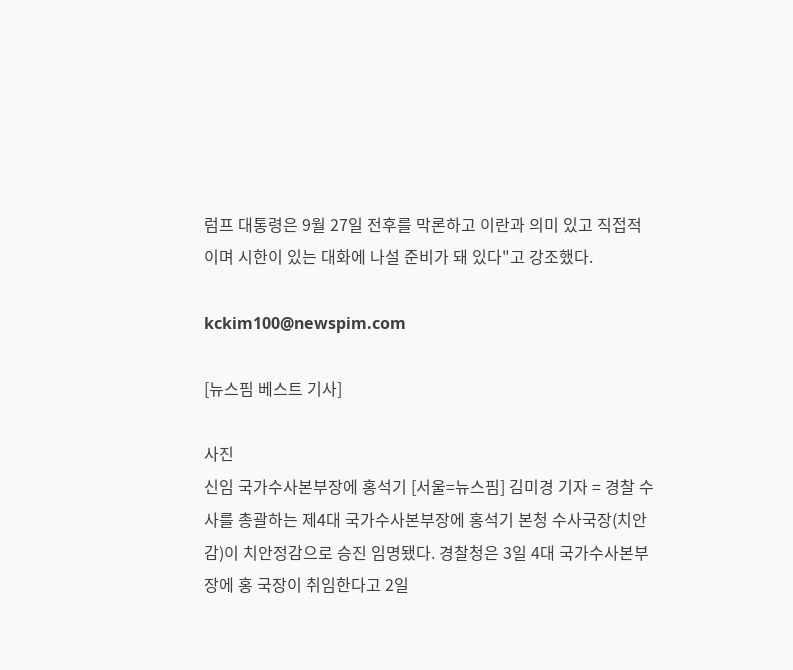럼프 대통령은 9월 27일 전후를 막론하고 이란과 의미 있고 직접적이며 시한이 있는 대화에 나설 준비가 돼 있다"고 강조했다.

kckim100@newspim.com

[뉴스핌 베스트 기사]

사진
신임 국가수사본부장에 홍석기 [서울=뉴스핌] 김미경 기자 = 경찰 수사를 총괄하는 제4대 국가수사본부장에 홍석기 본청 수사국장(치안감)이 치안정감으로 승진 임명됐다. 경찰청은 3일 4대 국가수사본부장에 홍 국장이 취임한다고 2일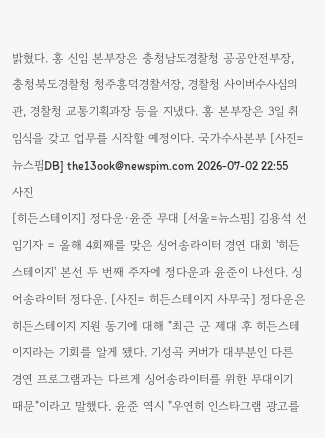밝혔다. 홍 신임 본부장은 충청남도경찰청 공공안전부장, 충청북도경찰청 청주흥덕경찰서장, 경찰청 사이버수사심의관, 경찰청 교통기획과장 등을 지냈다. 홍 본부장은 3일 취임식을 갖고 업무를 시작할 예정이다. 국가수사본부 [사진= 뉴스핌DB] the13ook@newspim.com 2026-07-02 22:55
사진
[히든스테이지] 정다운·윤준 무대 [서울=뉴스핌] 김용석 선임기자 = 올해 4회째를 맞은 싱어송라이터 경연 대회 '히든 스테이지' 본선 두 번째 주자에 정다운과 윤준이 나선다. 싱어송라이터 정다운. [사진= 히든스테이지 사무국] 정다운은 히든스테이지 지원 동기에 대해 "최근 군 제대 후 히든스테이지라는 기회를 알게 됐다. 기성곡 커버가 대부분인 다른 경연 프로그램과는 다르게 싱어송라이터를 위한 무대이기 때문"이라고 말했다. 윤준 역시 "우연히 인스타그램 광고를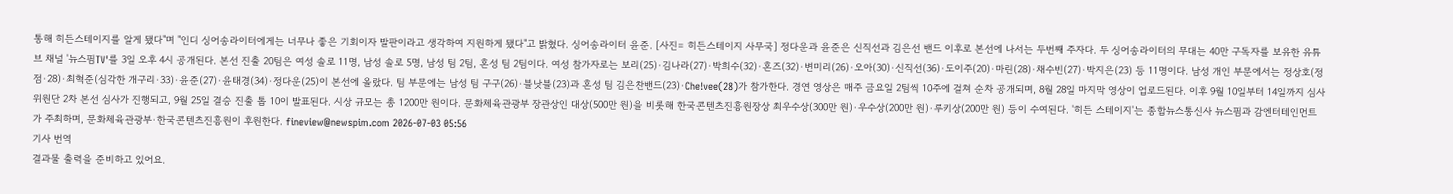통해 히든스테이지를 알게 됐다"며 "인디 싱어송라이터에게는 너무나 좋은 기회이자 발판이라고 생각하여 지원하게 됐다"고 밝혔다. 싱어송라이터 윤준. [사진= 히든스테이지 사무국] 정다운과 윤준은 신직선과 김은선 밴드 이후로 본선에 나서는 두번째 주자다. 두 싱어송라이터의 무대는 40만 구독자를 보유한 유튜브 채널 '뉴스핌TV'를 3일 오후 4시 공개된다. 본선 진출 20팀은 여성 솔로 11명, 남성 솔로 5명, 남성 팀 2팀, 혼성 팀 2팀이다. 여성 참가자로는 보리(25)·김나라(27)·박희수(32)·혼즈(32)·변미리(26)·오아(30)·신직선(36)·도이주(20)·마린(28)·채수빈(27)·박지은(23) 등 11명이다. 남성 개인 부문에서는 정상호(정점·28)·최혁준(심각한 개구리·33)·윤준(27)·윤태경(34)·정다운(25)이 본선에 올랐다. 팀 부문에는 남성 팀 구구(26)·블낫블(23)과 혼성 팀 김은찬밴드(23)·Che!vee(28)가 참가한다. 경연 영상은 매주 금요일 2팀씩 10주에 걸쳐 순차 공개되며, 8월 28일 마지막 영상이 업로드된다. 이후 9월 10일부터 14일까지 심사위원단 2차 본선 심사가 진행되고, 9월 25일 결승 진출 톱 10이 발표된다. 시상 규모는 총 1200만 원이다. 문화체육관광부 장관상인 대상(500만 원)을 비롯해 한국콘텐츠진흥원장상 최우수상(300만 원)·우수상(200만 원)·루키상(200만 원) 등이 수여된다. '히든 스테이지'는 종합뉴스통신사 뉴스핌과 감엔터테인먼트가 주최하며, 문화체육관광부·한국콘텐츠진흥원이 후원한다. fineview@newspim.com 2026-07-03 05:56
기사 번역
결과물 출력을 준비하고 있어요.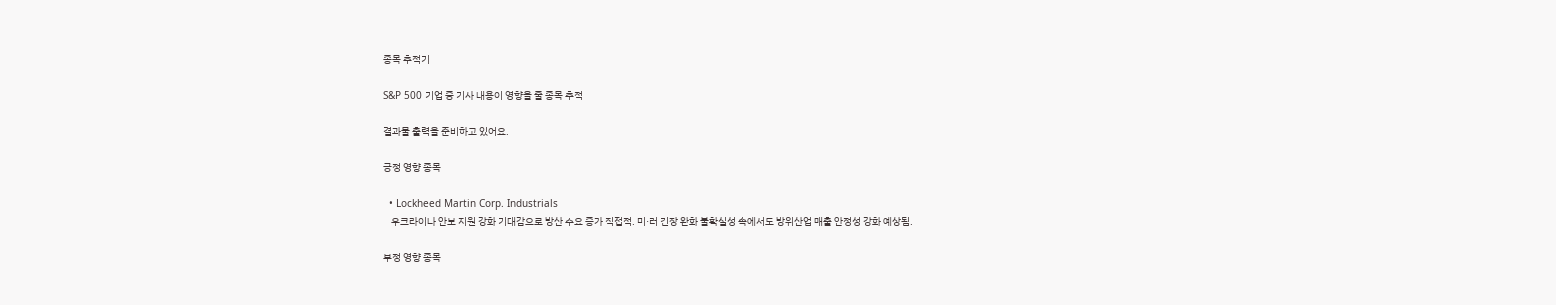종목 추적기

S&P 500 기업 중 기사 내용이 영향을 줄 종목 추적

결과물 출력을 준비하고 있어요.

긍정 영향 종목

  • Lockheed Martin Corp. Industrials
    우크라이나 안보 지원 강화 기대감으로 방산 수요 증가 직접적. 미·러 긴장 완화 불확실성 속에서도 방위산업 매출 안정성 강화 예상됨.

부정 영향 종목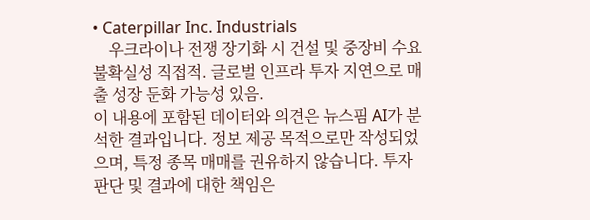• Caterpillar Inc. Industrials
    우크라이나 전쟁 장기화 시 건설 및 중장비 수요 불확실성 직접적. 글로벌 인프라 투자 지연으로 매출 성장 둔화 가능성 있음.
이 내용에 포함된 데이터와 의견은 뉴스핌 AI가 분석한 결과입니다. 정보 제공 목적으로만 작성되었으며, 특정 종목 매매를 권유하지 않습니다. 투자 판단 및 결과에 대한 책임은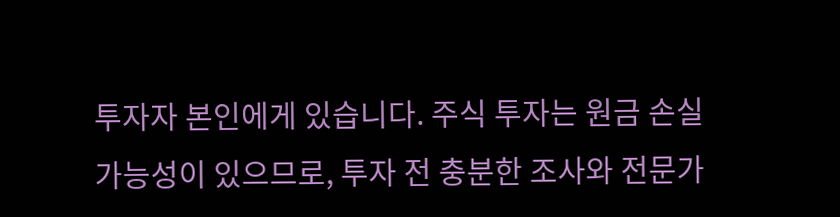투자자 본인에게 있습니다. 주식 투자는 원금 손실 가능성이 있으므로, 투자 전 충분한 조사와 전문가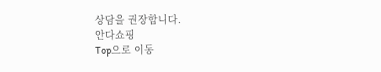상담을 권장합니다.
안다쇼핑
Top으로 이동